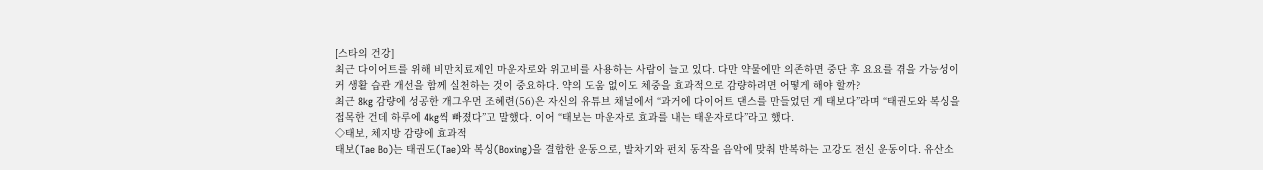[스타의 건강]
최근 다이어트를 위해 비만치료제인 마운자로와 위고비를 사용하는 사람이 늘고 있다. 다만 약물에만 의존하면 중단 후 요요를 겪을 가능성이 커 생활 습관 개선을 함께 실천하는 것이 중요하다. 약의 도움 없이도 체중을 효과적으로 감량하려면 어떻게 해야 할까?
최근 8kg 감량에 성공한 개그우먼 조혜련(56)은 자신의 유튜브 채널에서 “과거에 다이어트 댄스를 만들었던 게 태보다”라며 “태권도와 복싱을 접목한 건데 하루에 4kg씩 빠졌다”고 말했다. 이어 “태보는 마운자로 효과를 내는 태운자로다”라고 했다.
◇태보, 체지방 감량에 효과적
태보(Tae Bo)는 태권도(Tae)와 복싱(Boxing)을 결합한 운동으로, 발차기와 펀치 동작을 음악에 맞춰 반복하는 고강도 전신 운동이다. 유산소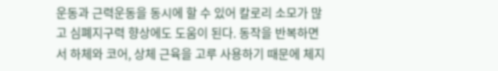운동과 근력운동을 동시에 할 수 있어 칼로리 소모가 많고 심폐지구력 향상에도 도움이 된다. 동작을 반복하면서 하체와 코어, 상체 근육을 고루 사용하기 때문에 체지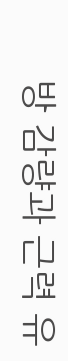방 감량과 근력 유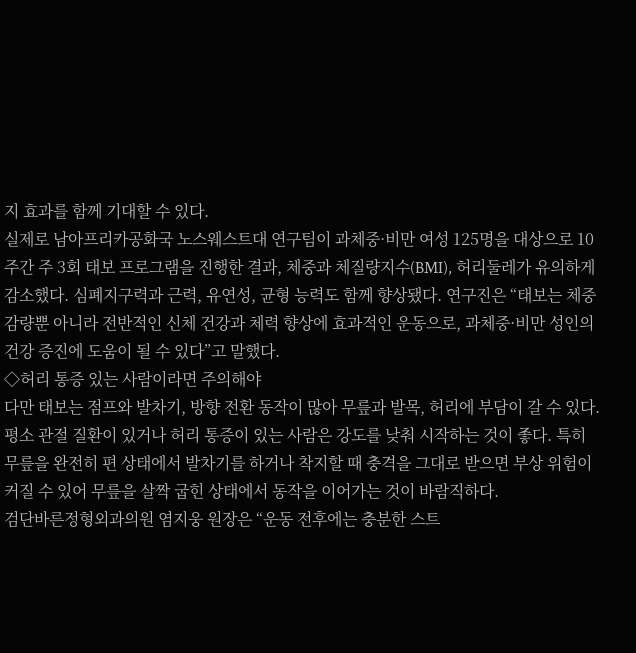지 효과를 함께 기대할 수 있다.
실제로 남아프리카공화국 노스웨스트대 연구팀이 과체중·비만 여성 125명을 대상으로 10주간 주 3회 태보 프로그램을 진행한 결과, 체중과 체질량지수(BMI), 허리둘레가 유의하게 감소했다. 심폐지구력과 근력, 유연성, 균형 능력도 함께 향상됐다. 연구진은 “태보는 체중 감량뿐 아니라 전반적인 신체 건강과 체력 향상에 효과적인 운동으로, 과체중·비만 성인의 건강 증진에 도움이 될 수 있다”고 말했다.
◇허리 통증 있는 사람이라면 주의해야
다만 태보는 점프와 발차기, 방향 전환 동작이 많아 무릎과 발목, 허리에 부담이 갈 수 있다. 평소 관절 질환이 있거나 허리 통증이 있는 사람은 강도를 낮춰 시작하는 것이 좋다. 특히 무릎을 완전히 편 상태에서 발차기를 하거나 착지할 때 충격을 그대로 받으면 부상 위험이 커질 수 있어 무릎을 살짝 굽힌 상태에서 동작을 이어가는 것이 바람직하다.
검단바른정형외과의원 염지웅 원장은 “운동 전후에는 충분한 스트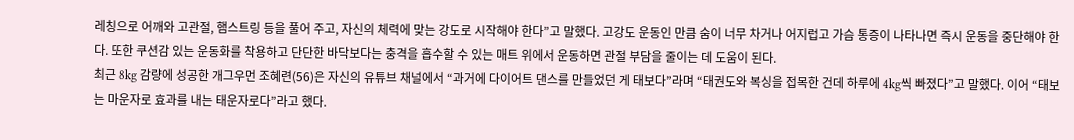레칭으로 어깨와 고관절, 햄스트링 등을 풀어 주고, 자신의 체력에 맞는 강도로 시작해야 한다”고 말했다. 고강도 운동인 만큼 숨이 너무 차거나 어지럽고 가슴 통증이 나타나면 즉시 운동을 중단해야 한다. 또한 쿠션감 있는 운동화를 착용하고 단단한 바닥보다는 충격을 흡수할 수 있는 매트 위에서 운동하면 관절 부담을 줄이는 데 도움이 된다.
최근 8kg 감량에 성공한 개그우먼 조혜련(56)은 자신의 유튜브 채널에서 “과거에 다이어트 댄스를 만들었던 게 태보다”라며 “태권도와 복싱을 접목한 건데 하루에 4kg씩 빠졌다”고 말했다. 이어 “태보는 마운자로 효과를 내는 태운자로다”라고 했다.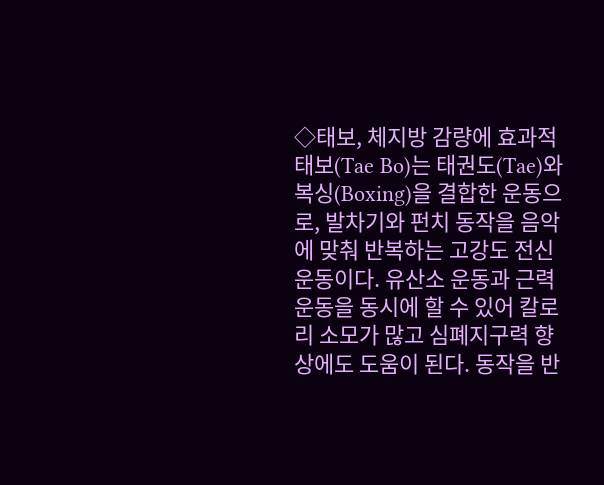◇태보, 체지방 감량에 효과적
태보(Tae Bo)는 태권도(Tae)와 복싱(Boxing)을 결합한 운동으로, 발차기와 펀치 동작을 음악에 맞춰 반복하는 고강도 전신 운동이다. 유산소 운동과 근력운동을 동시에 할 수 있어 칼로리 소모가 많고 심폐지구력 향상에도 도움이 된다. 동작을 반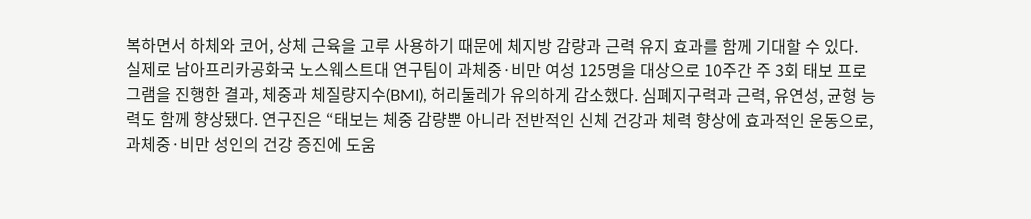복하면서 하체와 코어, 상체 근육을 고루 사용하기 때문에 체지방 감량과 근력 유지 효과를 함께 기대할 수 있다.
실제로 남아프리카공화국 노스웨스트대 연구팀이 과체중·비만 여성 125명을 대상으로 10주간 주 3회 태보 프로그램을 진행한 결과, 체중과 체질량지수(BMI), 허리둘레가 유의하게 감소했다. 심폐지구력과 근력, 유연성, 균형 능력도 함께 향상됐다. 연구진은 “태보는 체중 감량뿐 아니라 전반적인 신체 건강과 체력 향상에 효과적인 운동으로, 과체중·비만 성인의 건강 증진에 도움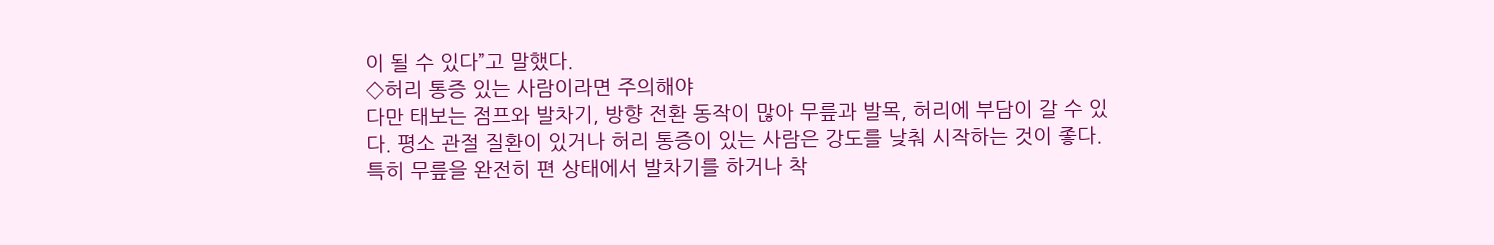이 될 수 있다”고 말했다.
◇허리 통증 있는 사람이라면 주의해야
다만 태보는 점프와 발차기, 방향 전환 동작이 많아 무릎과 발목, 허리에 부담이 갈 수 있다. 평소 관절 질환이 있거나 허리 통증이 있는 사람은 강도를 낮춰 시작하는 것이 좋다. 특히 무릎을 완전히 편 상태에서 발차기를 하거나 착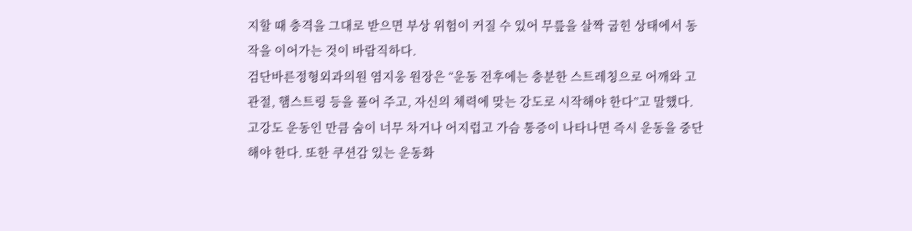지할 때 충격을 그대로 받으면 부상 위험이 커질 수 있어 무릎을 살짝 굽힌 상태에서 동작을 이어가는 것이 바람직하다.
검단바른정형외과의원 염지웅 원장은 “운동 전후에는 충분한 스트레칭으로 어깨와 고관절, 햄스트링 등을 풀어 주고, 자신의 체력에 맞는 강도로 시작해야 한다”고 말했다. 고강도 운동인 만큼 숨이 너무 차거나 어지럽고 가슴 통증이 나타나면 즉시 운동을 중단해야 한다. 또한 쿠션감 있는 운동화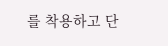를 착용하고 단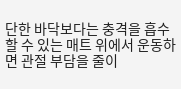단한 바닥보다는 충격을 흡수할 수 있는 매트 위에서 운동하면 관절 부담을 줄이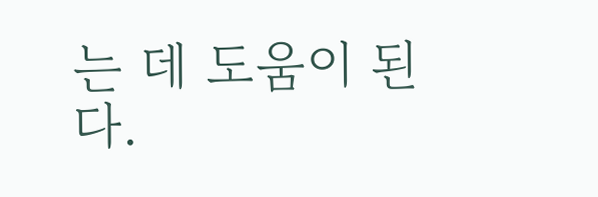는 데 도움이 된다.